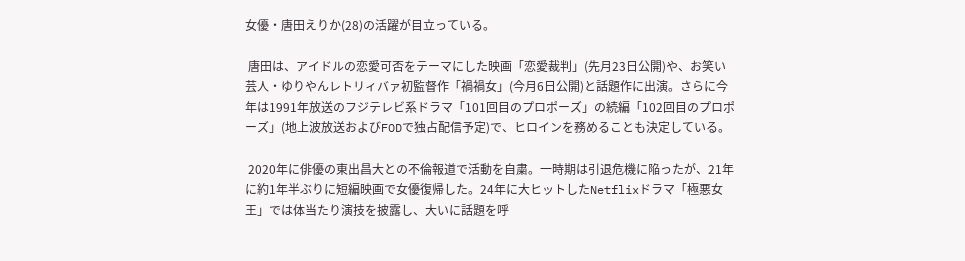女優・唐田えりか(28)の活躍が目立っている。

 唐田は、アイドルの恋愛可否をテーマにした映画「恋愛裁判」(先月23日公開)や、お笑い芸人・ゆりやんレトリィバァ初監督作「禍禍女」(今月6日公開)と話題作に出演。さらに今年は1991年放送のフジテレビ系ドラマ「101回目のプロポーズ」の続編「102回目のプロポーズ」(地上波放送およびFODで独占配信予定)で、ヒロインを務めることも決定している。

 2020年に俳優の東出昌大との不倫報道で活動を自粛。一時期は引退危機に陥ったが、21年に約1年半ぶりに短編映画で女優復帰した。24年に大ヒットしたNetflixドラマ「極悪女王」では体当たり演技を披露し、大いに話題を呼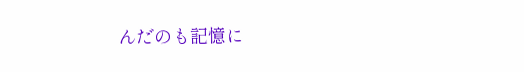んだのも記憶に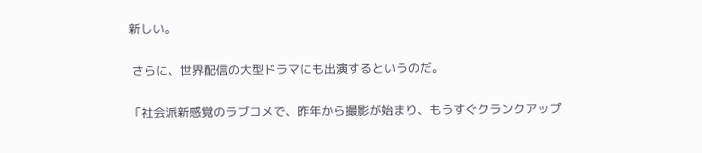新しい。

 さらに、世界配信の大型ドラマにも出演するというのだ。

「社会派新感覚のラブコメで、昨年から撮影が始まり、もうすぐクランクアップ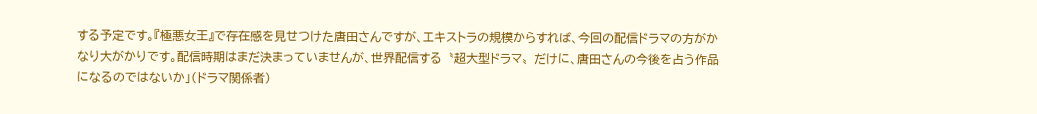する予定です。『極悪女王』で存在感を見せつけた唐田さんですが、エキストラの規模からすれば、今回の配信ドラマの方がかなり大がかりです。配信時期はまだ決まっていませんが、世界配信する〝超大型ドラマ〟だけに、唐田さんの今後を占う作品になるのではないか」(ドラマ関係者)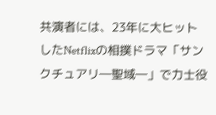共演者には、23年に大ヒットしたNetflixの相撲ドラマ「サンクチュアリ―聖域―」で力士役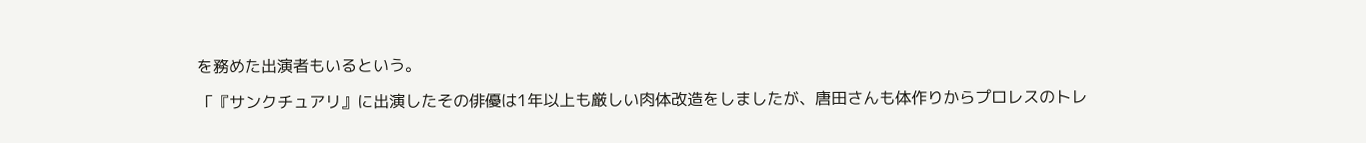を務めた出演者もいるという。

「『サンクチュアリ』に出演したその俳優は1年以上も厳しい肉体改造をしましたが、唐田さんも体作りからプロレスのトレ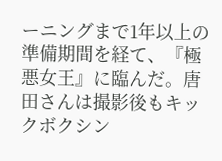ーニングまで1年以上の準備期間を経て、『極悪女王』に臨んだ。唐田さんは撮影後もキックボクシン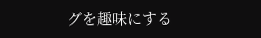グを趣味にする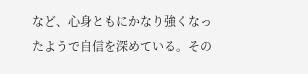など、心身ともにかなり強くなったようで自信を深めている。その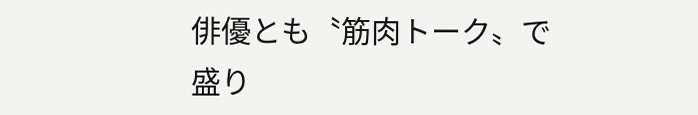俳優とも〝筋肉トーク〟で盛り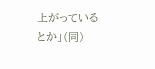上がっているとか」(同)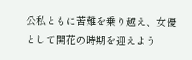公私ともに苦難を乗り越え、女優として開花の時期を迎えよう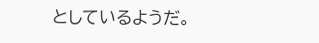としているようだ。